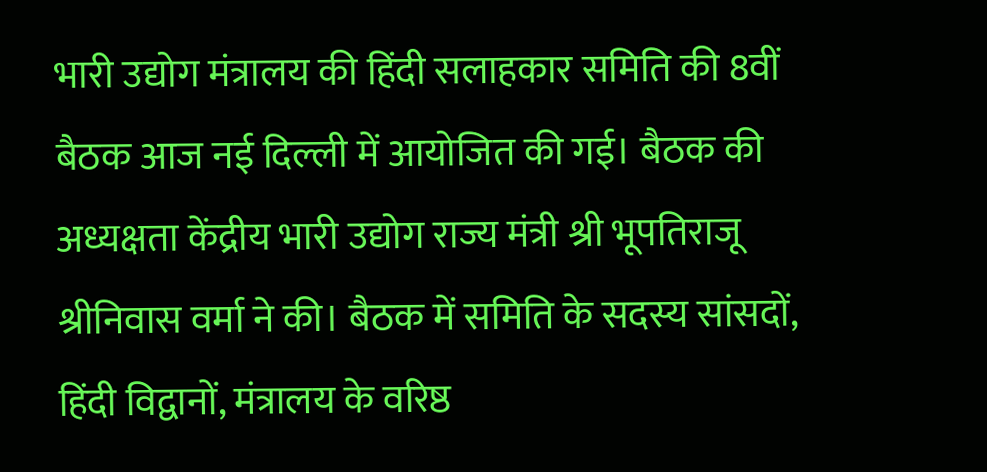भारी उद्योग मंत्रालय की हिंदी सलाहकार समिति की 8वीं बैठक आज नई दिल्ली में आयोजित की गई। बैठक की अध्यक्षता केंद्रीय भारी उद्योग राज्य मंत्री श्री भूपतिराजू श्रीनिवास वर्मा ने की। बैठक में समिति के सदस्य सांसदों, हिंदी विद्वानों, मंत्रालय के वरिष्ठ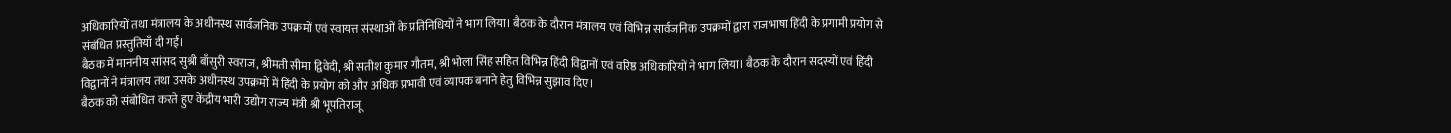अधिकारियों तथा मंत्रालय के अधीनस्थ सार्वजनिक उपक्रमों एवं स्वायत्त संस्थाओं के प्रतिनिधियों ने भाग लिया। बैठक के दौरान मंत्रालय एवं विभिन्न सार्वजनिक उपक्रमों द्वारा राजभाषा हिंदी के प्रगामी प्रयोग से संबंधित प्रस्तुतियाँ दी गईं।
बैठक में माननीय सांसद सुश्री बाँसुरी स्वराज, श्रीमती सीमा द्विवेदी, श्री सतीश कुमार गौतम, श्री भोला सिंह सहित विभिन्न हिंदी विद्वानों एवं वरिष्ठ अधिकारियों ने भाग लिया। बैठक के दौरान सदस्यों एवं हिंदी विद्वानों ने मंत्रालय तथा उसके अधीनस्थ उपक्रमों में हिंदी के प्रयोग को और अधिक प्रभावी एवं व्यापक बनाने हेतु विभिन्न सुझाव दिए।
बैठक को संबोधित करते हुए केंद्रीय भारी उद्योग राज्य मंत्री श्री भूपतिराजू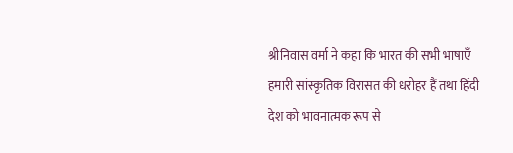श्रीनिवास वर्मा ने कहा कि भारत की सभी भाषाएँ हमारी सांस्कृतिक विरासत की धरोहर हैं तथा हिंदी देश को भावनात्मक रूप से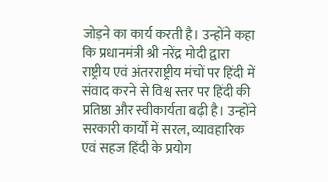जोड़ने का कार्य करती है। उन्होंने कहा कि प्रधानमंत्री श्री नरेंद्र मोदी द्वारा राष्ट्रीय एवं अंतरराष्ट्रीय मंचों पर हिंदी में संवाद करने से विश्व स्तर पर हिंदी की प्रतिष्ठा और स्वीकार्यता बढ़ी है। उन्होंने सरकारी कार्यों में सरल, व्यावहारिक एवं सहज हिंदी के प्रयोग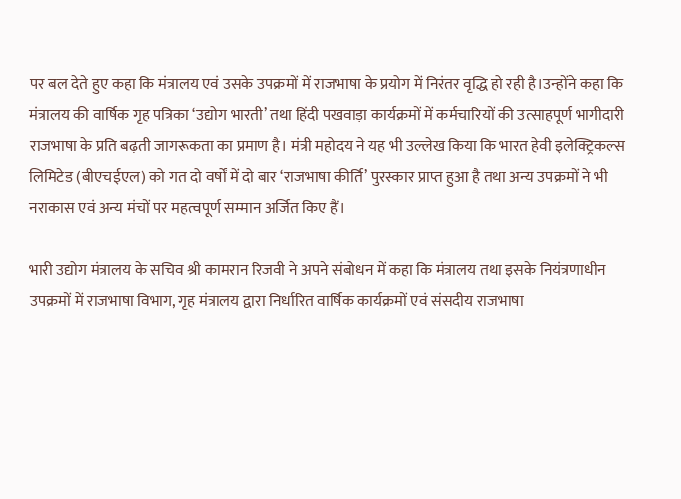पर बल देते हुए कहा कि मंत्रालय एवं उसके उपक्रमों में राजभाषा के प्रयोग में निरंतर वृद्धि हो रही है।उन्होंने कहा कि मंत्रालय की वार्षिक गृह पत्रिका ‘उद्योग भारती’ तथा हिंदी पखवाड़ा कार्यक्रमों में कर्मचारियों की उत्साहपूर्ण भागीदारी राजभाषा के प्रति बढ़ती जागरूकता का प्रमाण है। मंत्री महोदय ने यह भी उल्लेख किया कि भारत हेवी इलेक्ट्रिकल्स लिमिटेड (बीएचईएल) को गत दो वर्षों में दो बार ‘राजभाषा कीर्ति’ पुरस्कार प्राप्त हुआ है तथा अन्य उपक्रमों ने भी नराकास एवं अन्य मंचों पर महत्वपूर्ण सम्मान अर्जित किए हैं।

भारी उद्योग मंत्रालय के सचिव श्री कामरान रिजवी ने अपने संबोधन में कहा कि मंत्रालय तथा इसके नियंत्रणाधीन उपक्रमों में राजभाषा विभाग, गृह मंत्रालय द्वारा निर्धारित वार्षिक कार्यक्रमों एवं संसदीय राजभाषा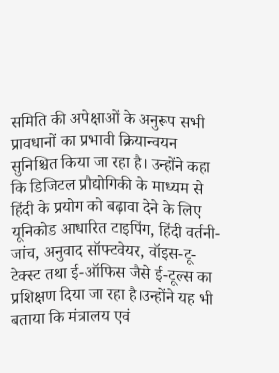समिति की अपेक्षाओं के अनुरूप सभी प्रावधानों का प्रभावी क्रियान्वयन सुनिश्चित किया जा रहा है। उन्होंने कहा कि डिजिटल प्रौद्योगिकी के माध्यम से हिंदी के प्रयोग को बढ़ावा देने के लिए यूनिकोड आधारित टाइपिंग, हिंदी वर्तनी-जांच, अनुवाद सॉफ्टवेयर, वॉइस-टू-टेक्स्ट तथा ई-ऑफिस जैसे ई-टूल्स का प्रशिक्षण दिया जा रहा है।उन्होंने यह भी बताया कि मंत्रालय एवं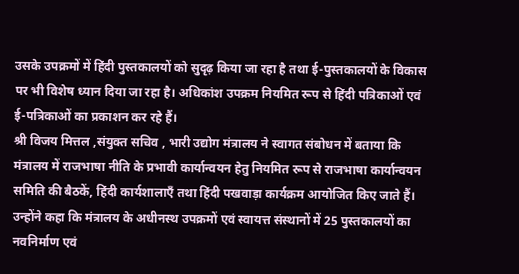उसके उपक्रमों में हिंदी पुस्तकालयों को सुदृढ़ किया जा रहा है तथा ई-पुस्तकालयों के विकास पर भी विशेष ध्यान दिया जा रहा है। अधिकांश उपक्रम नियमित रूप से हिंदी पत्रिकाओं एवं ई-पत्रिकाओं का प्रकाशन कर रहे हैं।
श्री विजय मित्तल ,संयुक्त सचिव , भारी उद्योग मंत्रालय ने स्वागत संबोधन में बताया कि मंत्रालय में राजभाषा नीति के प्रभावी कार्यान्वयन हेतु नियमित रूप से राजभाषा कार्यान्वयन समिति की बैठकें, हिंदी कार्यशालाएँ तथा हिंदी पखवाड़ा कार्यक्रम आयोजित किए जाते हैं। उन्होंने कहा कि मंत्रालय के अधीनस्थ उपक्रमों एवं स्वायत्त संस्थानों में 25 पुस्तकालयों का नवनिर्माण एवं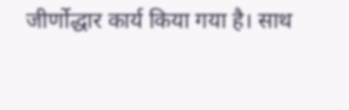जीर्णोद्धार कार्य किया गया है। साथ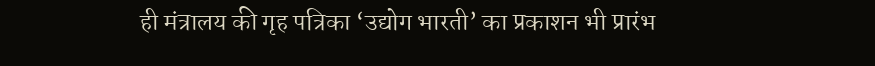ही मंत्रालय की गृह पत्रिका ‘उद्योग भारती’ का प्रकाशन भी प्रारंभ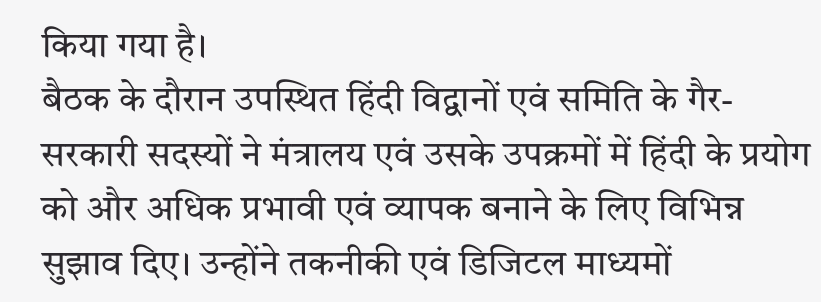किया गया है।
बैठक के दौरान उपस्थित हिंदी विद्वानों एवं समिति के गैर-सरकारी सदस्यों ने मंत्रालय एवं उसके उपक्रमों में हिंदी के प्रयोग को और अधिक प्रभावी एवं व्यापक बनाने के लिए विभिन्न सुझाव दिए। उन्होंने तकनीकी एवं डिजिटल माध्यमों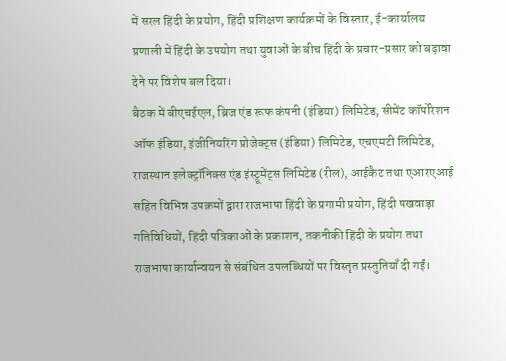में सरल हिंदी के प्रयोग, हिंदी प्रशिक्षण कार्यक्रमों के विस्तार, ई-कार्यालय प्रणाली में हिंदी के उपयोग तथा युवाओं के बीच हिंदी के प्रचार-प्रसार को बढ़ावा देने पर विशेष बल दिया।
बैठक में बीएचईएल, ब्रिज एंड रूफ कंपनी (इंडिया) लिमिटेड, सीमेंट कॉर्पोरेशन ऑफ इंडिया, इंजीनियरिंग प्रोजेक्ट्स (इंडिया) लिमिटेड, एचएमटी लिमिटेड, राजस्थान इलेक्ट्रॉनिक्स एंड इंस्ट्रूमेंट्स लिमिटेड (रील), आईकैट तथा एआरएआई सहित विभिन्न उपक्रमों द्वारा राजभाषा हिंदी के प्रगामी प्रयोग, हिंदी पखवाड़ा गतिविधियों, हिंदी पत्रिकाओं के प्रकाशन, तकनीकी हिंदी के प्रयोग तथा राजभाषा कार्यान्वयन से संबंधित उपलब्धियों पर विस्तृत प्रस्तुतियाँ दी गईं।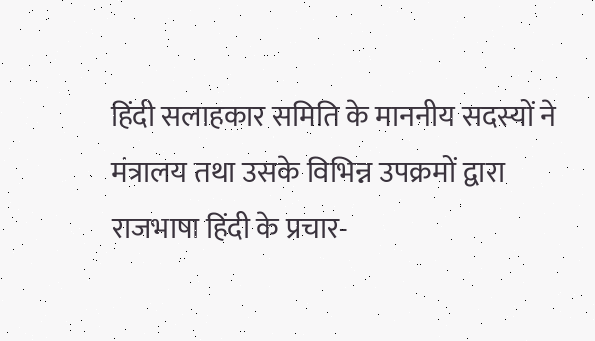हिंदी सलाहकार समिति के माननीय सदस्यों ने मंत्रालय तथा उसके विभिन्न उपक्रमों द्वारा राजभाषा हिंदी के प्रचार-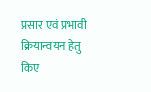प्रसार एवं प्रभावी क्रियान्वयन हेतु किए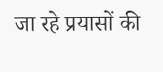जा रहे प्रयासों की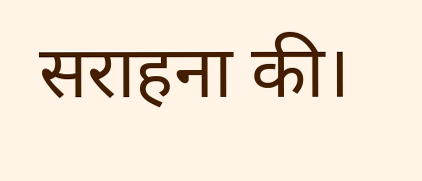सराहना की।